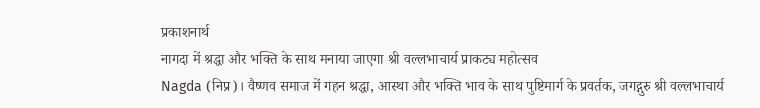प्रकाशनार्थ
नागदा में श्रद्धा और भक्ति के साथ मनाया जाएगा श्री वल्लभाचार्य प्राकट्य महोत्सव
Nagda (निप्र)। वैष्णव समाज में गहन श्रद्धा, आस्था और भक्ति भाव के साथ पुष्टिमार्ग के प्रवर्तक, जगद्गुरु श्री वल्लभाचार्य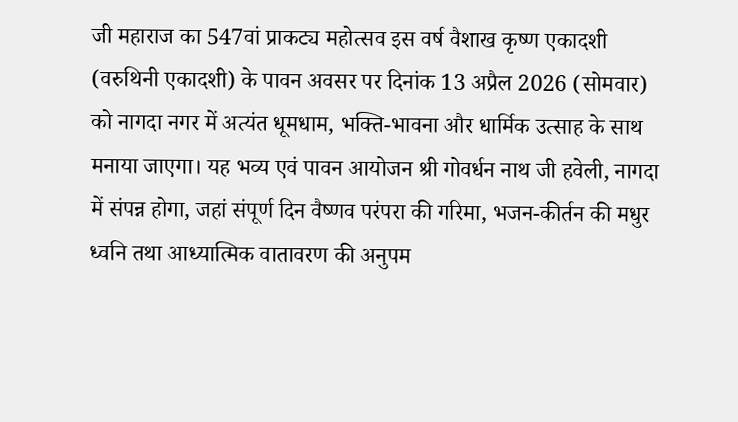जी महाराज का 547वां प्राकट्य महोत्सव इस वर्ष वैशाख कृष्ण एकादशी (वरुथिनी एकादशी) के पावन अवसर पर दिनांक 13 अप्रैल 2026 (सोमवार) को नागदा नगर में अत्यंत धूमधाम, भक्ति-भावना और धार्मिक उत्साह के साथ मनाया जाएगा। यह भव्य एवं पावन आयोजन श्री गोवर्धन नाथ जी हवेली, नागदा में संपन्न होगा, जहां संपूर्ण दिन वैष्णव परंपरा की गरिमा, भजन-कीर्तन की मधुर ध्वनि तथा आध्यात्मिक वातावरण की अनुपम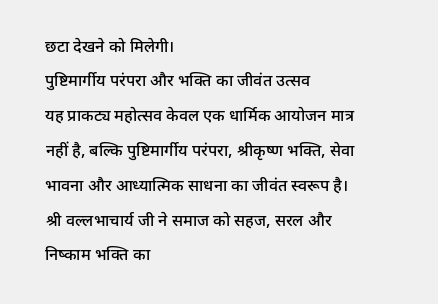छटा देखने को मिलेगी।
पुष्टिमार्गीय परंपरा और भक्ति का जीवंत उत्सव
यह प्राकट्य महोत्सव केवल एक धार्मिक आयोजन मात्र नहीं है, बल्कि पुष्टिमार्गीय परंपरा, श्रीकृष्ण भक्ति, सेवा भावना और आध्यात्मिक साधना का जीवंत स्वरूप है। श्री वल्लभाचार्य जी ने समाज को सहज, सरल और निष्काम भक्ति का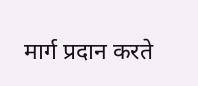मार्ग प्रदान करते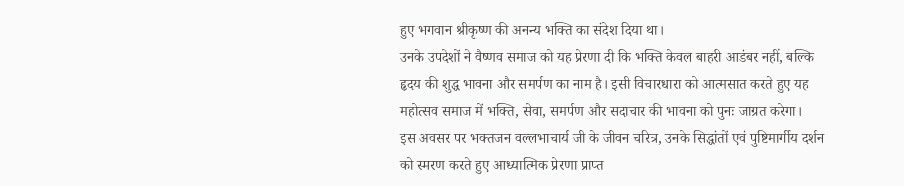हुए भगवान श्रीकृष्ण की अनन्य भक्ति का संदेश दिया था।
उनके उपदेशों ने वैष्णव समाज को यह प्रेरणा दी कि भक्ति केवल बाहरी आडंबर नहीं, बल्कि हृदय की शुद्ध भावना और समर्पण का नाम है। इसी विचारधारा को आत्मसात करते हुए यह महोत्सव समाज में भक्ति, सेवा, समर्पण और सदाचार की भावना को पुनः जाग्रत करेगा।
इस अवसर पर भक्तजन वल्लभाचार्य जी के जीवन चरित्र, उनके सिद्धांतों एवं पुष्टिमार्गीय दर्शन को स्मरण करते हुए आध्यात्मिक प्रेरणा प्राप्त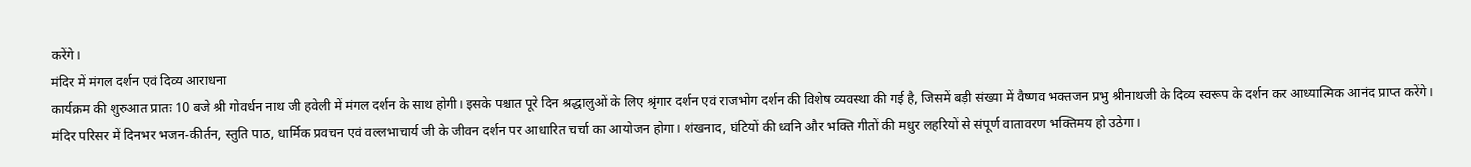करेंगे।
मंदिर में मंगल दर्शन एवं दिव्य आराधना
कार्यक्रम की शुरुआत प्रातः 10 बजे श्री गोवर्धन नाथ जी हवेली में मंगल दर्शन के साथ होगी। इसके पश्चात पूरे दिन श्रद्धालुओं के लिए श्रृंगार दर्शन एवं राजभोग दर्शन की विशेष व्यवस्था की गई है, जिसमें बड़ी संख्या में वैष्णव भक्तजन प्रभु श्रीनाथजी के दिव्य स्वरूप के दर्शन कर आध्यात्मिक आनंद प्राप्त करेंगे।
मंदिर परिसर में दिनभर भजन-कीर्तन, स्तुति पाठ, धार्मिक प्रवचन एवं वल्लभाचार्य जी के जीवन दर्शन पर आधारित चर्चा का आयोजन होगा। शंखनाद, घंटियों की ध्वनि और भक्ति गीतों की मधुर लहरियों से संपूर्ण वातावरण भक्तिमय हो उठेगा।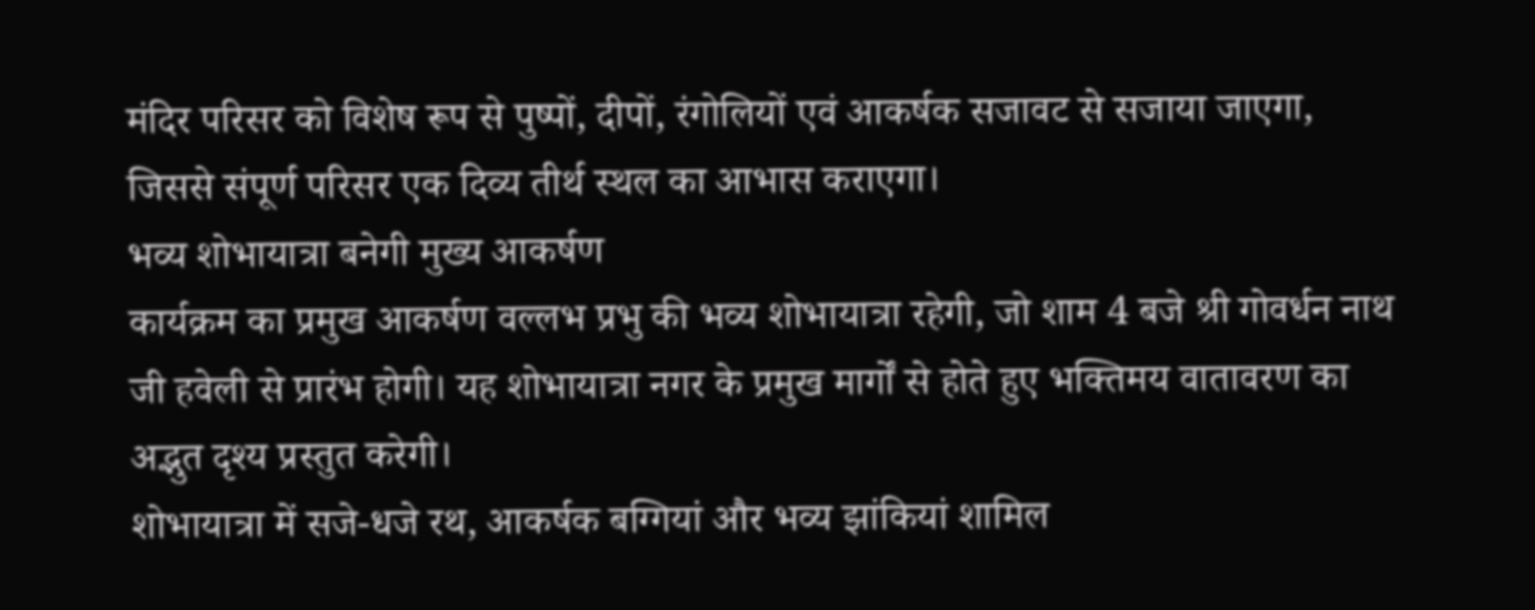मंदिर परिसर को विशेष रूप से पुष्पों, दीपों, रंगोलियों एवं आकर्षक सजावट से सजाया जाएगा, जिससे संपूर्ण परिसर एक दिव्य तीर्थ स्थल का आभास कराएगा।
भव्य शोभायात्रा बनेगी मुख्य आकर्षण
कार्यक्रम का प्रमुख आकर्षण वल्लभ प्रभु की भव्य शोभायात्रा रहेगी, जो शाम 4 बजे श्री गोवर्धन नाथ जी हवेली से प्रारंभ होगी। यह शोभायात्रा नगर के प्रमुख मार्गों से होते हुए भक्तिमय वातावरण का अद्भुत दृश्य प्रस्तुत करेगी।
शोभायात्रा में सजे-धजे रथ, आकर्षक बग्गियां और भव्य झांकियां शामिल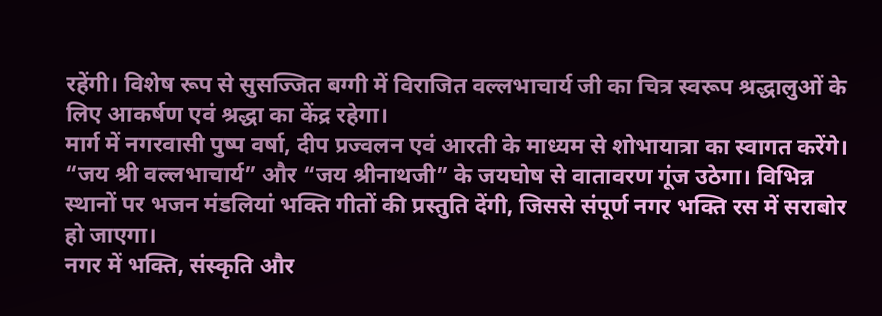रहेंगी। विशेष रूप से सुसज्जित बग्गी में विराजित वल्लभाचार्य जी का चित्र स्वरूप श्रद्धालुओं के लिए आकर्षण एवं श्रद्धा का केंद्र रहेगा।
मार्ग में नगरवासी पुष्प वर्षा, दीप प्रज्वलन एवं आरती के माध्यम से शोभायात्रा का स्वागत करेंगे। “जय श्री वल्लभाचार्य” और “जय श्रीनाथजी” के जयघोष से वातावरण गूंज उठेगा। विभिन्न स्थानों पर भजन मंडलियां भक्ति गीतों की प्रस्तुति देंगी, जिससे संपूर्ण नगर भक्ति रस में सराबोर हो जाएगा।
नगर में भक्ति, संस्कृति और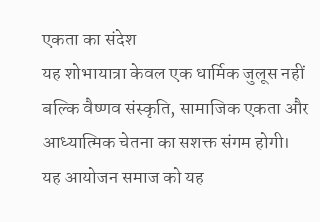एकता का संदेश
यह शोभायात्रा केवल एक धार्मिक जुलूस नहीं बल्कि वैष्णव संस्कृति, सामाजिक एकता और आध्यात्मिक चेतना का सशक्त संगम होगी। यह आयोजन समाज को यह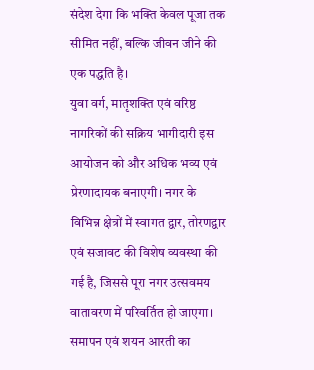संदेश देगा कि भक्ति केवल पूजा तक सीमित नहीं, बल्कि जीवन जीने की एक पद्धति है।
युवा वर्ग, मातृशक्ति एवं वरिष्ठ नागरिकों की सक्रिय भागीदारी इस आयोजन को और अधिक भव्य एवं प्रेरणादायक बनाएगी। नगर के विभिन्न क्षेत्रों में स्वागत द्वार, तोरणद्वार एवं सजावट की विशेष व्यवस्था की गई है, जिससे पूरा नगर उत्सवमय वातावरण में परिवर्तित हो जाएगा।
समापन एवं शयन आरती का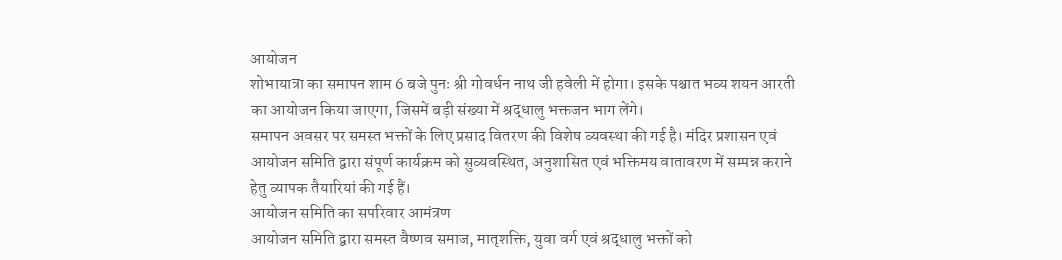आयोजन
शोभायात्रा का समापन शाम 6 बजे पुनः श्री गोवर्धन नाथ जी हवेली में होगा। इसके पश्चात भव्य शयन आरती का आयोजन किया जाएगा, जिसमें बड़ी संख्या में श्रद्धालु भक्तजन भाग लेंगे।
समापन अवसर पर समस्त भक्तों के लिए प्रसाद वितरण की विशेष व्यवस्था की गई है। मंदिर प्रशासन एवं आयोजन समिति द्वारा संपूर्ण कार्यक्रम को सुव्यवस्थित, अनुशासित एवं भक्तिमय वातावरण में सम्पन्न कराने हेतु व्यापक तैयारियां की गई हैं।
आयोजन समिति का सपरिवार आमंत्रण
आयोजन समिति द्वारा समस्त वैष्णव समाज, मातृशक्ति, युवा वर्ग एवं श्रद्धालु भक्तों को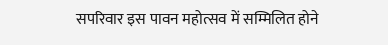सपरिवार इस पावन महोत्सव में सम्मिलित होने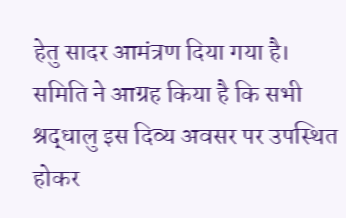हेतु सादर आमंत्रण दिया गया है।
समिति ने आग्रह किया है कि सभी श्रद्धालु इस दिव्य अवसर पर उपस्थित होकर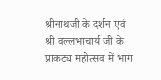श्रीनाथजी के दर्शन एवं श्री वल्लभाचार्य जी के प्राकट्य महोत्सव में भाग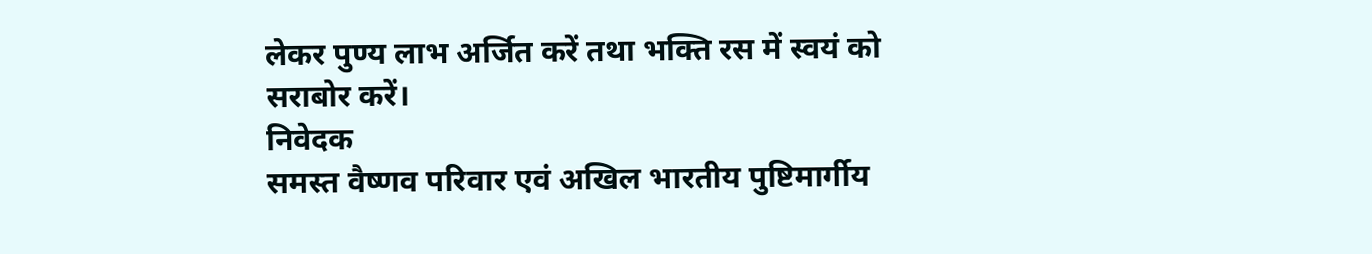लेकर पुण्य लाभ अर्जित करें तथा भक्ति रस में स्वयं को सराबोर करें।
निवेदक
समस्त वैष्णव परिवार एवं अखिल भारतीय पुष्टिमार्गीय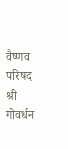वैष्णव परिषद
श्री गोवर्धन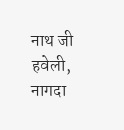नाथ जी हवेली, नागदा